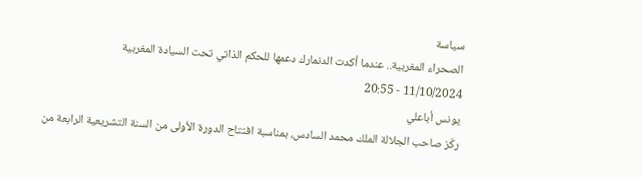سياسة
الصحراء المغربية.. عندما أكدت الدنمارك دعمها للحكم الذاتي تحت السيادة المغربية
11/10/2024 - 20:55
يونس أباعلي
ركّز صاحب الجلالة الملك محمد السادس، بمناسبة افتتاح الدورة الأولى من السنة التشريعية الرابعة من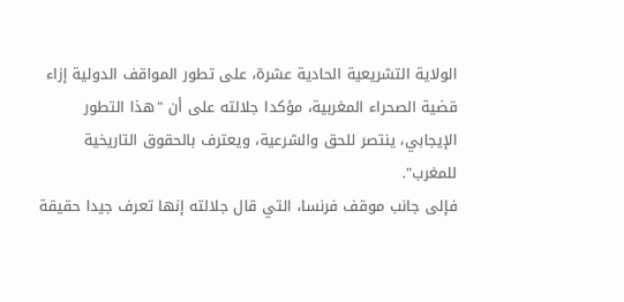الولاية التشريعية الحادية عشرة، على تطور المواقف الدولية إزاء قضية الصحراء المغربية، مؤكدا جلالته على أن "هذا التطور الإيجابي، ينتصر للحق والشرعية، ويعترف بالحقوق التاريخية للمغرب".
فإلى جانب موقف فرنسا، التي قال جلالته إنها تعرف جيدا حقيقة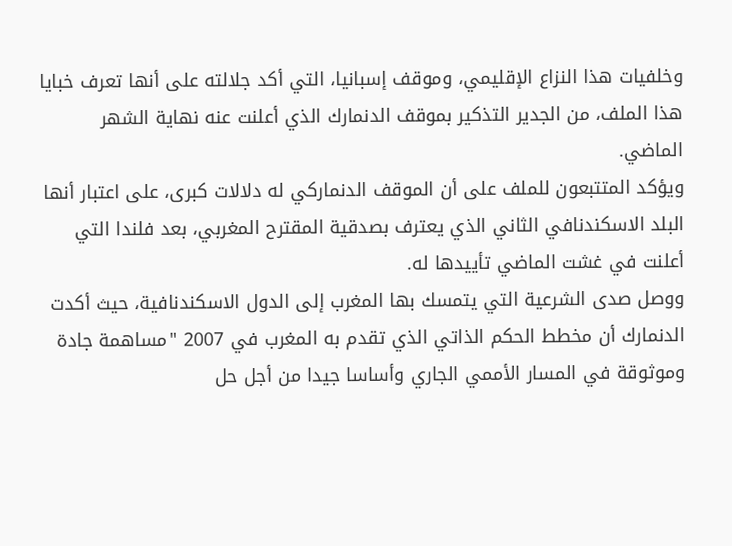وخلفيات هذا النزاع الإقليمي، وموقف إسبانيا، التي أكد جلالته على أنها تعرف خبايا هذا الملف، من الجدير التذكير بموقف الدنمارك الذي أعلنت عنه نهاية الشهر الماضي.
ويؤكد المتتبعون للملف على أن الموقف الدنماركي له دلالات كبرى، على اعتبار أنها البلد الاسكندنافي الثاني الذي يعترف بصدقية المقترح المغربي، بعد فلندا التي أعلنت في غشت الماضي تأييدها له.
ووصل صدى الشرعية التي يتمسك بها المغرب إلى الدول الاسكندنافية، حيث أكدت الدنمارك أن مخطط الحكم الذاتي الذي تقدم به المغرب في 2007 "مساهمة جادة وموثوقة في المسار الأممي الجاري وأساسا جيدا من أجل حل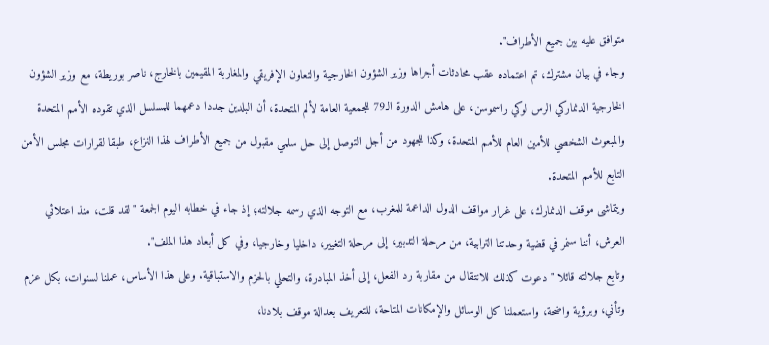متوافق عليه بين جميع الأطراف".
وجاء في بيان مشترك، تم اعتماده عقب محادثات أجراها وزير الشؤون الخارجية والتعاون الإفريقي والمغاربة المقيمين بالخارج، ناصر بوريطة، مع وزير الشؤون الخارجية الدنماركي الرس لوكي راسموسن، على هامش الدورة الـ79 للجمعية العامة لألم المتحدة، أن البلدين جددا دعمهما للمسلسل الذي تقوده الأمم المتحدة والمبعوث الشخصي للأمين العام للأمم المتحدة، وكذا للجهود من أجل التوصل إلى حل سلمي مقبول من جميع الأطراف لهذا النزاع، طبقا لقرارات مجلس الأمن التابع للأمم المتحدة.
ويتماشى موقف الدنمارك، على غرار مواقف الدول الداعمة للمغرب، مع التوجه الذي رسمه جلالته؛ إذ جاء في خطابه اليوم الجمعة "لقد قلت، منذ اعتلائي العرش، أننا سنمر في قضية وحدتنا الترابية، من مرحلة التدبير، إلى مرحلة التغيير، داخليا وخارجيا، وفي كل أبعاد هذا الملف".
وتابع جلالته قائلا "دعوت كذلك للانتقال من مقاربة رد الفعل، إلى أخذ المبادرة، والتحلي بالحزم والاستباقية. وعلى هذا الأساس، عملنا لسنوات، بكل عزم وتأني، وبرؤية واضحة، واستعملنا كل الوسائل والإمكانات المتاحة، للتعريف بعدالة موقف بلادنا،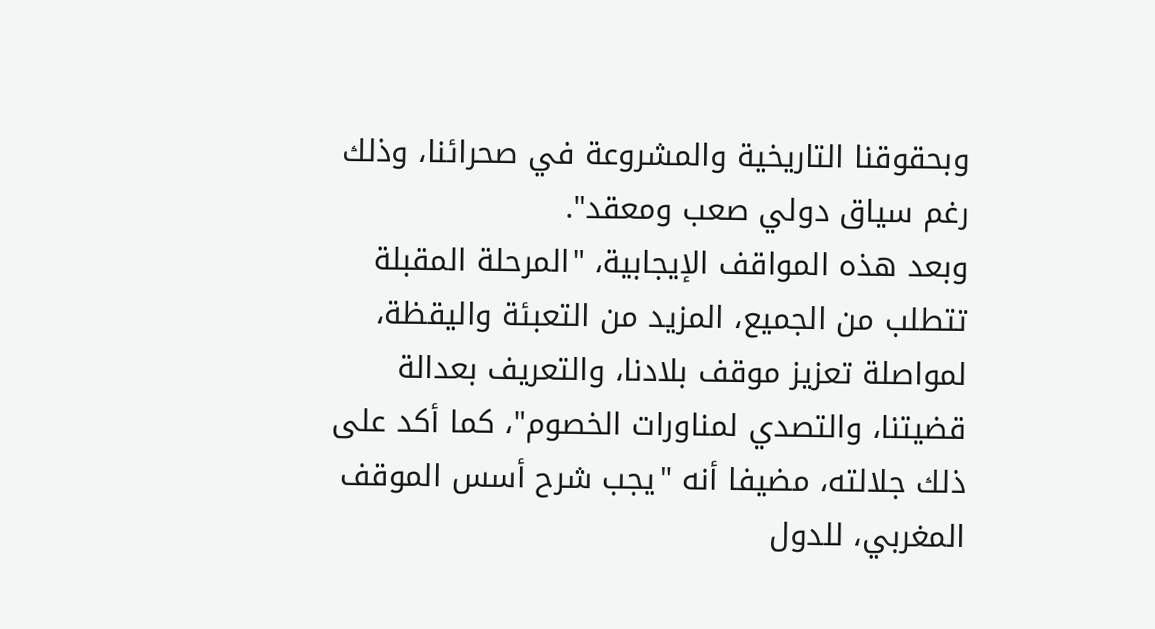وبحقوقنا التاريخية والمشروعة في صحرائنا، وذلك رغم سياق دولي صعب ومعقد".
وبعد هذه المواقف الإيجابية، "المرحلة المقبلة تتطلب من الجميع، المزيد من التعبئة واليقظة، لمواصلة تعزيز موقف بلادنا، والتعريف بعدالة قضيتنا، والتصدي لمناورات الخصوم"، كما أكد على ذلك جلالته، مضيفا أنه "يجب شرح أسس الموقف المغربي، للدول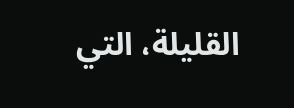القليلة، التي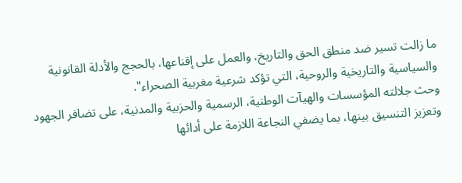ما زالت تسير ضد منطق الحق والتاريخ، والعمل على إقناعها، بالحجج والأدلة القانونية والسياسية والتاريخية والروحية، التي تؤكد شرعية مغربية الصحراء".
وحث جلالته المؤسسات والهيآت الوطنية، الرسمية والحزبية والمدنية، على تضافر الجهود وتعزيز التنسيق بينها، بما يضفي النجاعة اللازمة على أدائها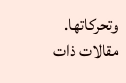وتحركاتها.
مقالات ذات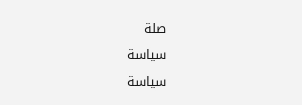صلة
سياسة
سياسة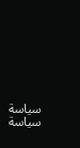سياسة
سياسة